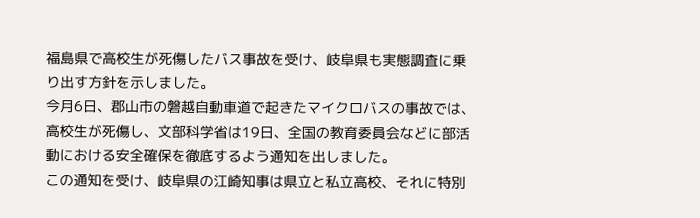福島県で高校生が死傷したバス事故を受け、岐阜県も実態調査に乗り出す方針を示しました。
今月6日、郡山市の磐越自動車道で起きたマイクロバスの事故では、高校生が死傷し、文部科学省は19日、全国の教育委員会などに部活動における安全確保を徹底するよう通知を出しました。
この通知を受け、岐阜県の江崎知事は県立と私立高校、それに特別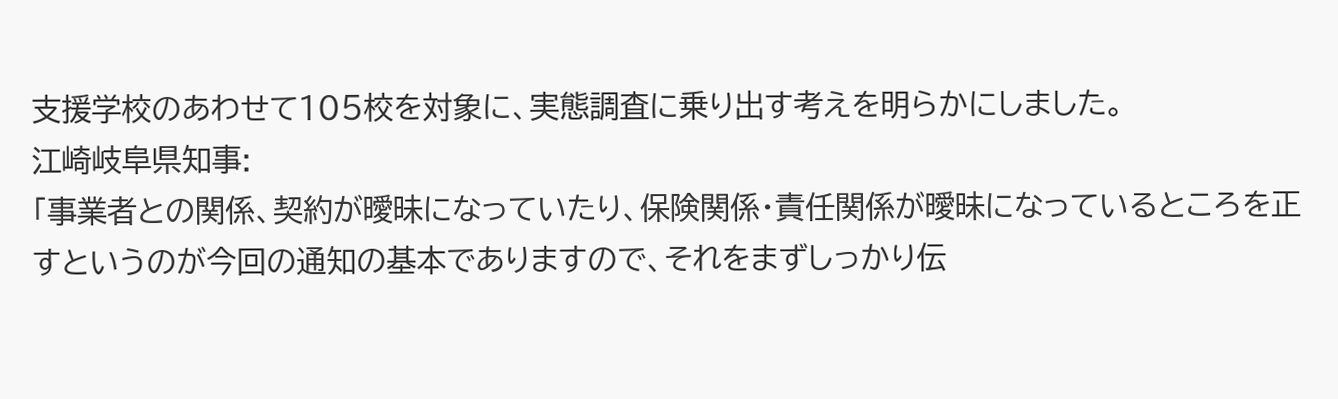支援学校のあわせて105校を対象に、実態調査に乗り出す考えを明らかにしました。
江崎岐阜県知事:
「事業者との関係、契約が曖昧になっていたり、保険関係・責任関係が曖昧になっているところを正すというのが今回の通知の基本でありますので、それをまずしっかり伝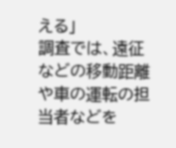える」
調査では、遠征などの移動距離や車の運転の担当者などを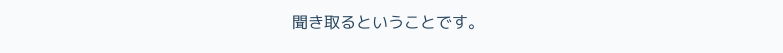聞き取るということです。